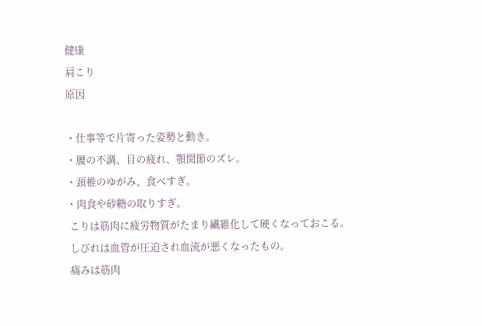健康
肩こり
原因

・仕事等で片寄った姿勢と動き。
・腰の不調、目の疲れ、顎関節のズレ。
・頚椎のゆがみ、食べすぎ。
・肉食や砂糖の取りすぎ。
 こりは筋肉に疲労物質がたまり繊維化して硬くなっておこる。
 しびれは血管が圧迫され血流が悪くなったもの。
 痛みは筋肉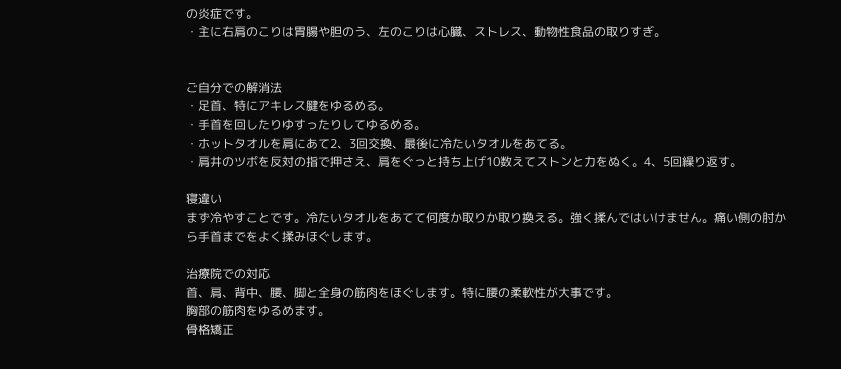の炎症です。
・主に右肩のこりは胃腸や胆のう、左のこりは心臓、ストレス、動物性食品の取りすぎ。


ご自分での解消法
・足首、特にアキレス腱をゆるめる。
・手首を回したりゆすったりしてゆるめる。
・ホットタオルを肩にあて2、3回交換、最後に冷たいタオルをあてる。
・肩井のツボを反対の指で押さえ、肩をぐっと持ち上げ10数えてストンと力をぬく。4、5回繰り返す。

寝違い
まず冷やすことです。冷たいタオルをあてて何度か取りか取り換える。強く揉んではいけません。痛い側の肘から手首までをよく揉みほぐします。

治療院での対応
首、肩、背中、腰、脚と全身の筋肉をほぐします。特に腰の柔軟性が大事です。
胸部の筋肉をゆるめます。
骨格矯正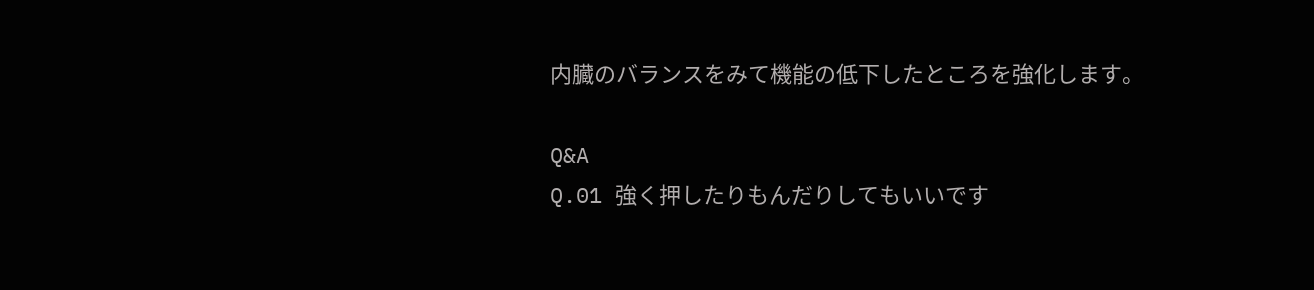内臓のバランスをみて機能の低下したところを強化します。

Q&A
Q.01 強く押したりもんだりしてもいいです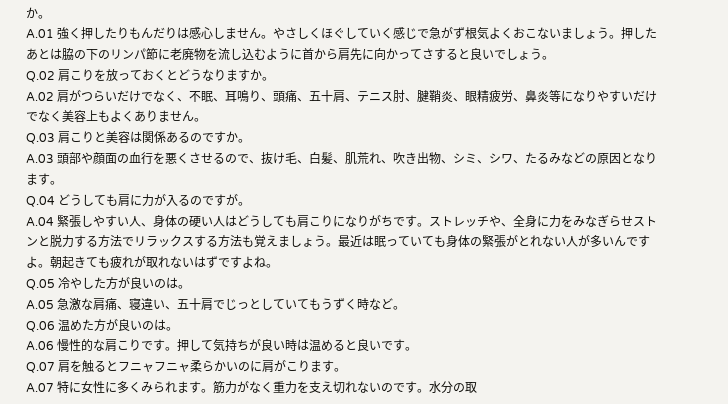か。
A.01 強く押したりもんだりは感心しません。やさしくほぐしていく感じで急がず根気よくおこないましょう。押したあとは脇の下のリンパ節に老廃物を流し込むように首から肩先に向かってさすると良いでしょう。
Q.02 肩こりを放っておくとどうなりますか。
A.02 肩がつらいだけでなく、不眠、耳鳴り、頭痛、五十肩、テニス肘、腱鞘炎、眼精疲労、鼻炎等になりやすいだけでなく美容上もよくありません。
Q.03 肩こりと美容は関係あるのですか。
A.03 頭部や顔面の血行を悪くさせるので、抜け毛、白髪、肌荒れ、吹き出物、シミ、シワ、たるみなどの原因となります。
Q.04 どうしても肩に力が入るのですが。
A.04 緊張しやすい人、身体の硬い人はどうしても肩こりになりがちです。ストレッチや、全身に力をみなぎらせストンと脱力する方法でリラックスする方法も覚えましょう。最近は眠っていても身体の緊張がとれない人が多いんですよ。朝起きても疲れが取れないはずですよね。
Q.05 冷やした方が良いのは。
A.05 急激な肩痛、寝違い、五十肩でじっとしていてもうずく時など。
Q.06 温めた方が良いのは。
A.06 慢性的な肩こりです。押して気持ちが良い時は温めると良いです。
Q.07 肩を触るとフニャフニャ柔らかいのに肩がこります。
A.07 特に女性に多くみられます。筋力がなく重力を支え切れないのです。水分の取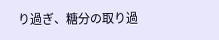り過ぎ、糖分の取り過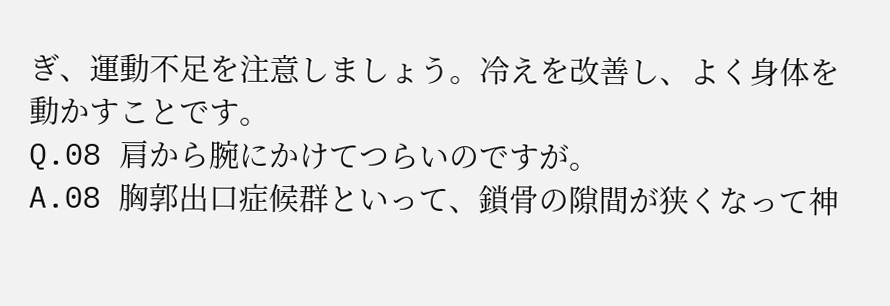ぎ、運動不足を注意しましょう。冷えを改善し、よく身体を動かすことです。
Q.08 肩から腕にかけてつらいのですが。
A.08 胸郭出口症候群といって、鎖骨の隙間が狭くなって神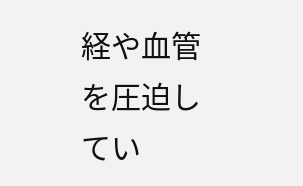経や血管を圧迫してい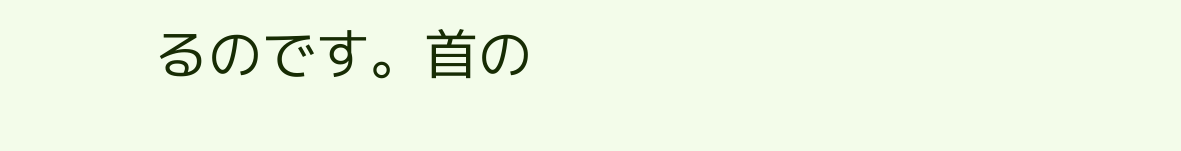るのです。首の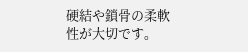硬結や鎖骨の柔軟性が大切です。